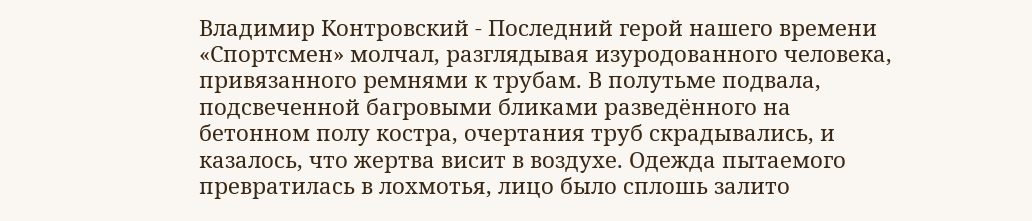Владимир Контровский - Последний герой нашего времени
«Спортсмен» молчал, разглядывая изуродованного человека, привязанного ремнями к трубам. В полутьме подвала, подсвеченной багровыми бликами разведённого на бетонном полу костра, очертания труб скрадывались, и казалось, что жертва висит в воздухе. Одежда пытаемого превратилась в лохмотья, лицо было сплошь залито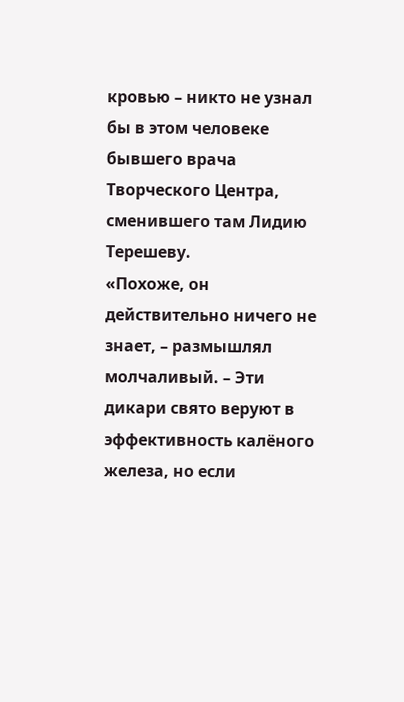кровью – никто не узнал бы в этом человеке бывшего врача Творческого Центра, сменившего там Лидию Терешеву.
«Похоже, он действительно ничего не знает, – размышлял молчаливый. – Эти дикари свято веруют в эффективность калёного железа, но если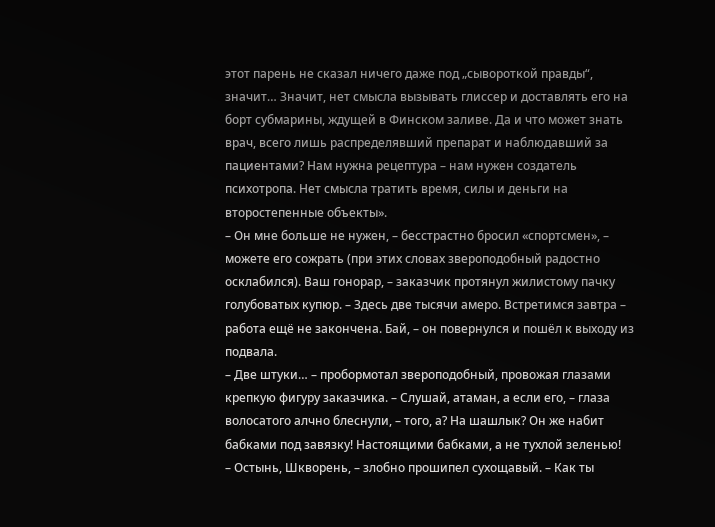этот парень не сказал ничего даже под „сывороткой правды“, значит… Значит, нет смысла вызывать глиссер и доставлять его на борт субмарины, ждущей в Финском заливе. Да и что может знать врач, всего лишь распределявший препарат и наблюдавший за пациентами? Нам нужна рецептура – нам нужен создатель психотропа. Нет смысла тратить время, силы и деньги на второстепенные объекты».
– Он мне больше не нужен, – бесстрастно бросил «спортсмен», – можете его сожрать (при этих словах звероподобный радостно осклабился). Ваш гонорар, – заказчик протянул жилистому пачку голубоватых купюр. – Здесь две тысячи амеро. Встретимся завтра – работа ещё не закончена. Бай, – он повернулся и пошёл к выходу из подвала.
– Две штуки… – пробормотал звероподобный, провожая глазами крепкую фигуру заказчика. – Слушай, атаман, а если его, – глаза волосатого алчно блеснули, – того, а? На шашлык? Он же набит бабками под завязку! Настоящими бабками, а не тухлой зеленью!
– Остынь, Шкворень, – злобно прошипел сухощавый. – Как ты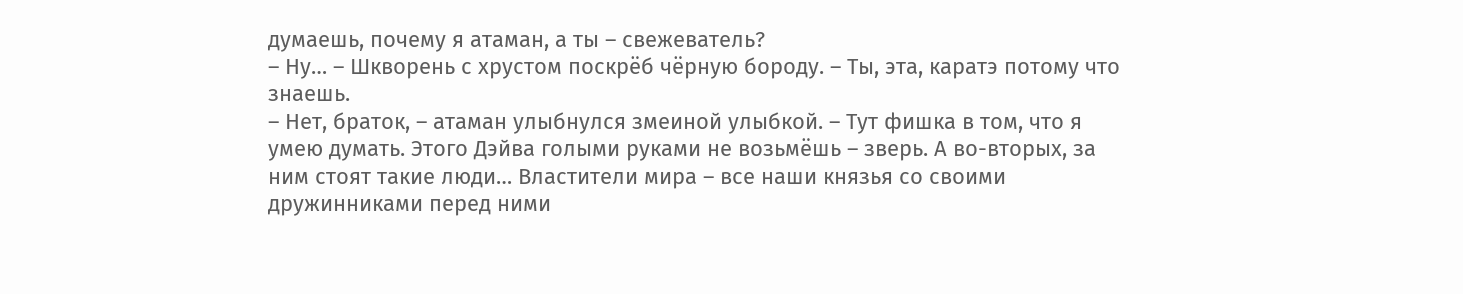думаешь, почему я атаман, а ты – свежеватель?
– Ну… – Шкворень с хрустом поскрёб чёрную бороду. – Ты, эта, каратэ потому что знаешь.
– Нет, браток, – атаман улыбнулся змеиной улыбкой. – Тут фишка в том, что я умею думать. Этого Дэйва голыми руками не возьмёшь – зверь. А во-вторых, за ним стоят такие люди… Властители мира – все наши князья со своими дружинниками перед ними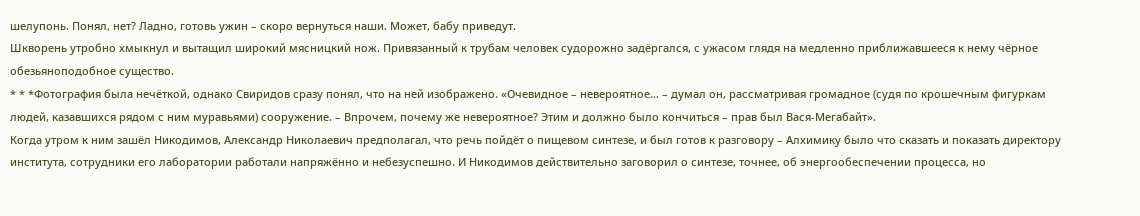шелупонь. Понял, нет? Ладно, готовь ужин – скоро вернуться наши. Может, бабу приведут.
Шкворень утробно хмыкнул и вытащил широкий мясницкий нож. Привязанный к трубам человек судорожно задёргался, с ужасом глядя на медленно приближавшееся к нему чёрное обезьяноподобное существо.
* * *Фотография была нечёткой, однако Свиридов сразу понял, что на ней изображено. «Очевидное – невероятное… – думал он, рассматривая громадное (судя по крошечным фигуркам людей, казавшихся рядом с ним муравьями) сооружение. – Впрочем, почему же невероятное? Этим и должно было кончиться – прав был Вася-Мегабайт».
Когда утром к ним зашёл Никодимов, Александр Николаевич предполагал, что речь пойдёт о пищевом синтезе, и был готов к разговору – Алхимику было что сказать и показать директору института, сотрудники его лаборатории работали напряжённо и небезуспешно. И Никодимов действительно заговорил о синтезе, точнее, об энергообеспечении процесса, но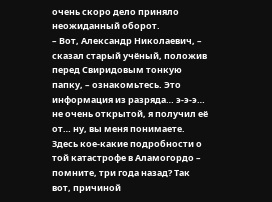очень скоро дело приняло неожиданный оборот.
– Вот, Александр Николаевич, – сказал старый учёный, положив перед Свиридовым тонкую папку, – ознакомьтесь. Это информация из разряда… э-э-э… не очень открытой, я получил её от… ну, вы меня понимаете. Здесь кое-какие подробности о той катастрофе в Аламогордо – помните, три года назад? Так вот, причиной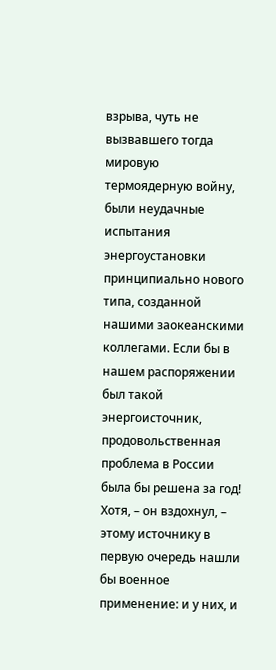взрыва, чуть не вызвавшего тогда мировую термоядерную войну, были неудачные испытания энергоустановки принципиально нового типа, созданной нашими заокеанскими коллегами. Если бы в нашем распоряжении был такой энергоисточник, продовольственная проблема в России была бы решена за год! Хотя, – он вздохнул, – этому источнику в первую очередь нашли бы военное применение: и у них, и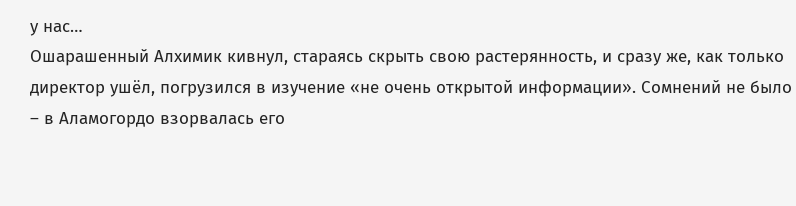у нас…
Ошарашенный Алхимик кивнул, стараясь скрыть свою растерянность, и сразу же, как только директор ушёл, погрузился в изучение «не очень открытой информации». Сомнений не было – в Аламогордо взорвалась его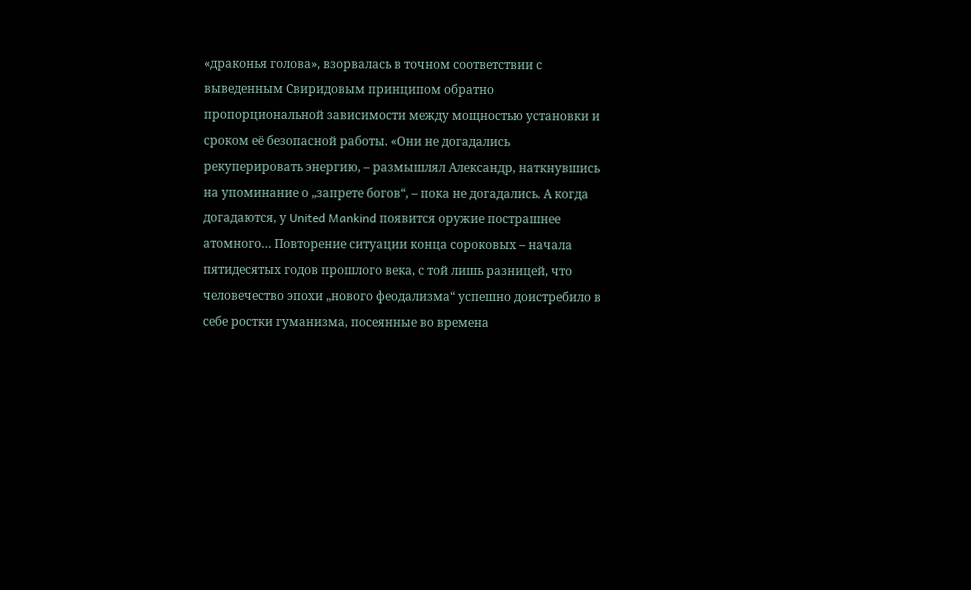«драконья голова», взорвалась в точном соответствии с выведенным Свиридовым принципом обратно пропорциональной зависимости между мощностью установки и сроком её безопасной работы. «Они не догадались рекуперировать энергию, – размышлял Александр, наткнувшись на упоминание о „запрете богов“, – пока не догадались. А когда догадаются, у United Mankind появится оружие пострашнее атомного… Повторение ситуации конца сороковых – начала пятидесятых годов прошлого века, с той лишь разницей, что человечество эпохи „нового феодализма“ успешно доистребило в себе ростки гуманизма, посеянные во времена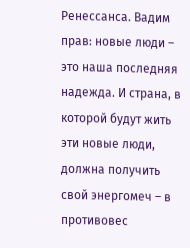Ренессанса. Вадим прав: новые люди – это наша последняя надежда. И страна, в которой будут жить эти новые люди, должна получить свой энергомеч – в противовес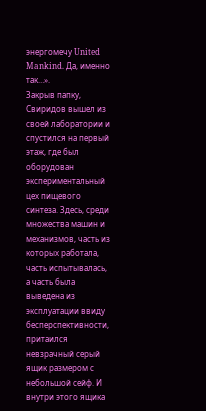энергомечу United Mankind. Да, именно так…».
Закрыв папку, Свиридов вышел из своей лаборатории и спустился на первый этаж, где был оборудован экспериментальный цех пищевого синтеза. Здесь, среди множества машин и механизмов, часть из которых работала, часть испытывалась, а часть была выведена из эксплуатации ввиду бесперспективности, притаился невзрачный серый ящик размером с небольшой сейф. И внутри этого ящика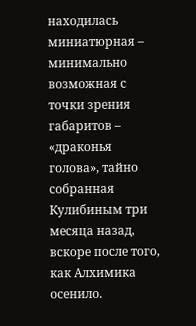находилась миниатюрная – минимально возможная с точки зрения габаритов – «драконья голова», тайно собранная Кулибиным три месяца назад, вскоре после того, как Алхимика осенило.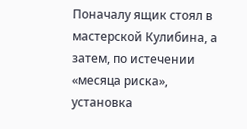Поначалу ящик стоял в мастерской Кулибина, а затем, по истечении «месяца риска», установка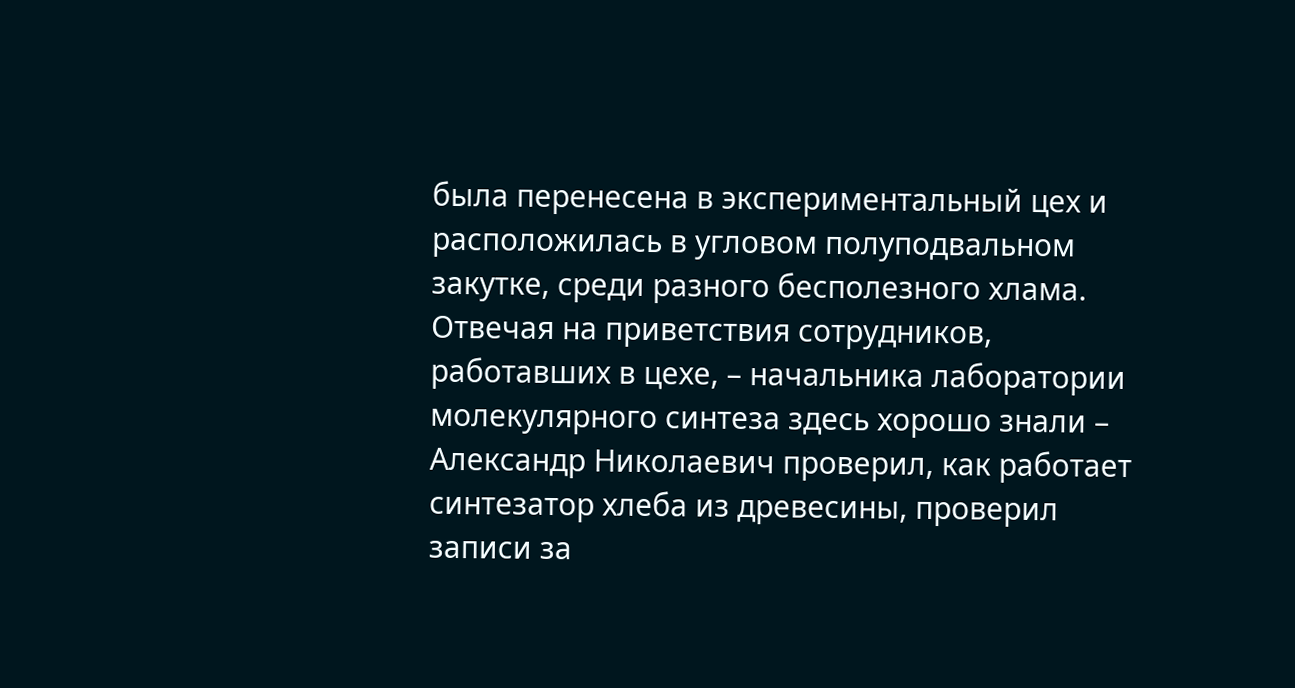была перенесена в экспериментальный цех и расположилась в угловом полуподвальном закутке, среди разного бесполезного хлама.
Отвечая на приветствия сотрудников, работавших в цехе, – начальника лаборатории молекулярного синтеза здесь хорошо знали – Александр Николаевич проверил, как работает синтезатор хлеба из древесины, проверил записи за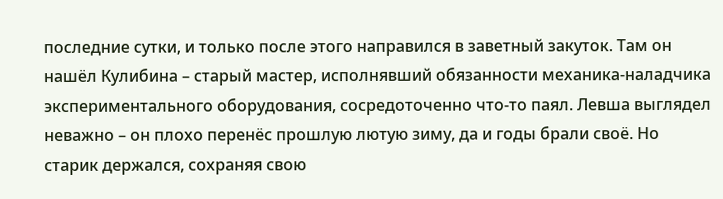последние сутки, и только после этого направился в заветный закуток. Там он нашёл Кулибина – старый мастер, исполнявший обязанности механика-наладчика экспериментального оборудования, сосредоточенно что-то паял. Левша выглядел неважно – он плохо перенёс прошлую лютую зиму, да и годы брали своё. Но старик держался, сохраняя свою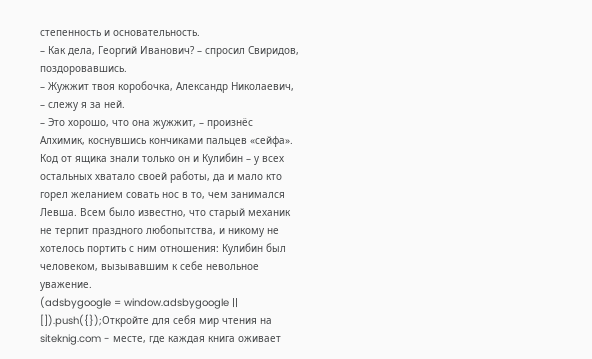степенность и основательность.
– Как дела, Георгий Иванович? – спросил Свиридов, поздоровавшись.
– Жужжит твоя коробочка, Александр Николаевич, – слежу я за ней.
– Это хорошо, что она жужжит, – произнёс Алхимик, коснувшись кончиками пальцев «сейфа». Код от ящика знали только он и Кулибин – у всех остальных хватало своей работы, да и мало кто горел желанием совать нос в то, чем занимался Левша. Всем было известно, что старый механик не терпит праздного любопытства, и никому не хотелось портить с ним отношения: Кулибин был человеком, вызывавшим к себе невольное уважение.
(adsbygoogle = window.adsbygoogle || []).push({});Откройте для себя мир чтения на siteknig.com - месте, где каждая книга оживает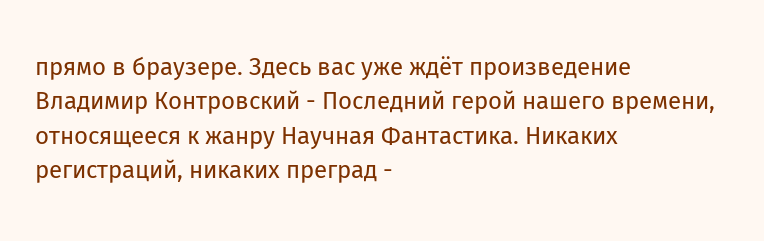прямо в браузере. Здесь вас уже ждёт произведение Владимир Контровский - Последний герой нашего времени, относящееся к жанру Научная Фантастика. Никаких регистраций, никаких преград -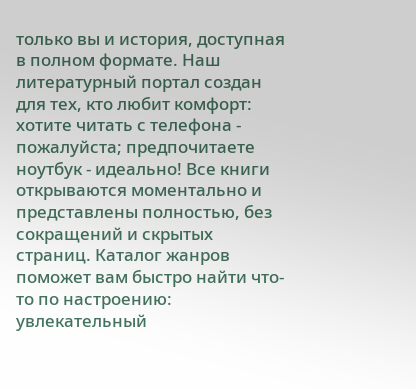только вы и история, доступная в полном формате. Наш литературный портал создан для тех, кто любит комфорт: хотите читать с телефона - пожалуйста; предпочитаете ноутбук - идеально! Все книги открываются моментально и представлены полностью, без сокращений и скрытых страниц. Каталог жанров поможет вам быстро найти что-то по настроению: увлекательный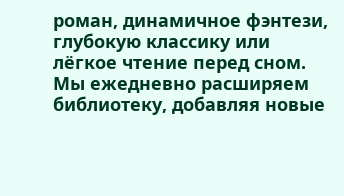роман, динамичное фэнтези, глубокую классику или лёгкое чтение перед сном. Мы ежедневно расширяем библиотеку, добавляя новые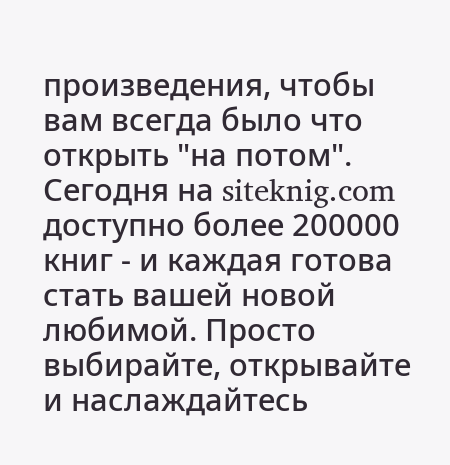произведения, чтобы вам всегда было что открыть "на потом". Сегодня на siteknig.com доступно более 200000 книг - и каждая готова стать вашей новой любимой. Просто выбирайте, открывайте и наслаждайтесь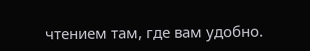чтением там, где вам удобно.